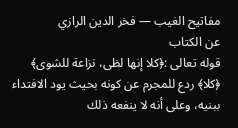مفاتيح الغيب — فخر الدين الرازي
عن الكتاب
قوله تعالى :﴿كلا إنها لظى، نزاعة للشوى﴾ ﴿كلا﴾ ردع للمجرم عن كونه بحيث يود الافتداء ببنيه، وعلى أنه لا ينفعه ذلك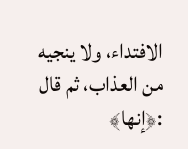الافتداء، ولا ينجيه من العذاب، ثم قال :﴿إنها﴾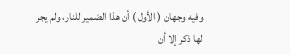وفيه وجهان ( الأول ) أن هذا الضمير للنار، ولم يجر لها ذكر إلا أن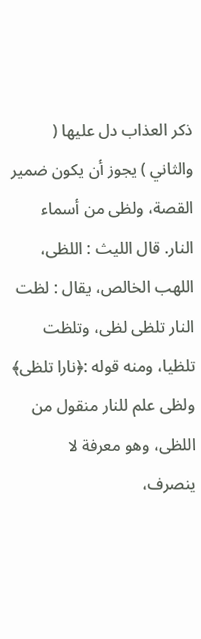ذكر العذاب دل عليها ( والثاني ) يجوز أن يكون ضمير القصة، ولظى من أسماء النار. قال الليث : اللظى، اللهب الخالص، يقال : لظت النار تلظى لظى، وتلظت تلظيا، ومنه قوله :﴿نارا تلظى﴾ ولظى علم للنار منقول من اللظى، وهو معرفة لا ينصرف،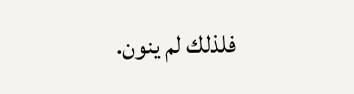فلذلك لم ينون.